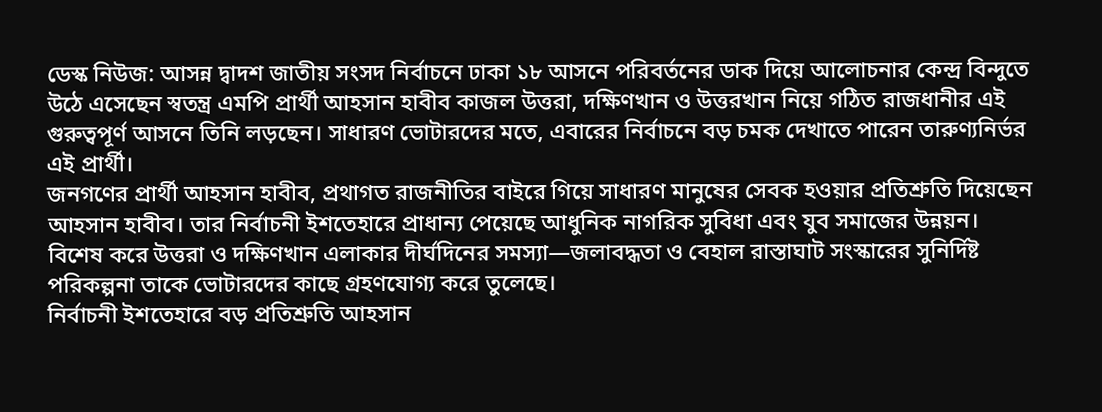ডেস্ক নিউজ: আসন্ন দ্বাদশ জাতীয় সংসদ নির্বাচনে ঢাকা ১৮ আসনে পরিবর্তনের ডাক দিয়ে আলোচনার কেন্দ্র বিন্দুতে উঠে এসেছেন স্বতন্ত্র এমপি প্রার্থী আহসান হাবীব কাজল উত্তরা, দক্ষিণখান ও উত্তরখান নিয়ে গঠিত রাজধানীর এই গুরুত্বপূর্ণ আসনে তিনি লড়ছেন। সাধারণ ভোটারদের মতে, এবারের নির্বাচনে বড় চমক দেখাতে পারেন তারুণ্যনির্ভর এই প্রার্থী।
জনগণের প্রার্থী আহসান হাবীব, প্রথাগত রাজনীতির বাইরে গিয়ে সাধারণ মানুষের সেবক হওয়ার প্রতিশ্রুতি দিয়েছেন আহসান হাবীব। তার নির্বাচনী ইশতেহারে প্রাধান্য পেয়েছে আধুনিক নাগরিক সুবিধা এবং যুব সমাজের উন্নয়ন।
বিশেষ করে উত্তরা ও দক্ষিণখান এলাকার দীর্ঘদিনের সমস্যা—জলাবদ্ধতা ও বেহাল রাস্তাঘাট সংস্কারের সুনির্দিষ্ট পরিকল্পনা তাকে ভোটারদের কাছে গ্রহণযোগ্য করে তুলেছে।
নির্বাচনী ইশতেহারে বড় প্রতিশ্রুতি আহসান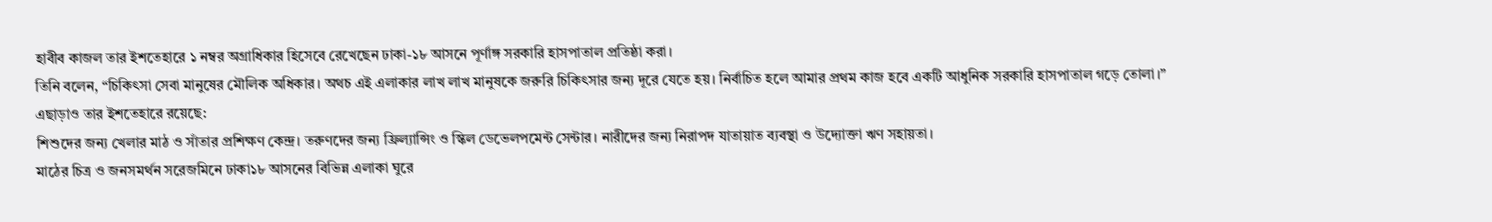হাবীব কাজল তার ইশতেহারে ১ নম্বর অগ্রাধিকার হিসেবে রেখেছেন ঢাকা-১৮ আসনে পূর্ণাঙ্গ সরকারি হাসপাতাল প্রতিষ্ঠা করা।
তিনি বলেন, “চিকিৎসা সেবা মানুষের মৌলিক অধিকার। অথচ এই এলাকার লাখ লাখ মানুষকে জরুরি চিকিৎসার জন্য দূরে যেতে হয়। নির্বাচিত হলে আমার প্রথম কাজ হবে একটি আধুনিক সরকারি হাসপাতাল গড়ে তোলা।”
এছাড়াও তার ইশতেহারে রয়েছে:
শিশুদের জন্য খেলার মাঠ ও সাঁতার প্রশিক্ষণ কেন্দ্র। তরুণদের জন্য ফ্রিল্যান্সিং ও স্কিল ডেভেলপমেন্ট সেন্টার। নারীদের জন্য নিরাপদ যাতায়াত ব্যবস্থা ও উদ্যোক্তা ঋণ সহায়তা।
মাঠের চিত্র ও জনসমর্থন সরেজমিনে ঢাকা১৮ আসনের বিভিন্ন এলাকা ঘুরে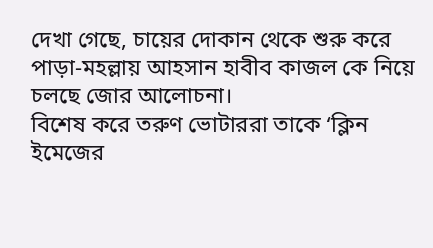দেখা গেছে, চায়ের দোকান থেকে শুরু করে পাড়া-মহল্লায় আহসান হাবীব কাজল কে নিয়ে চলছে জোর আলোচনা।
বিশেষ করে তরুণ ভোটাররা তাকে ‘ক্লিন ইমেজের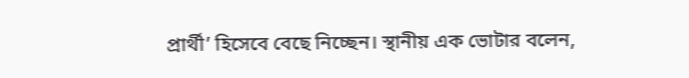প্রার্থী’ হিসেবে বেছে নিচ্ছেন। স্থানীয় এক ভোটার বলেন,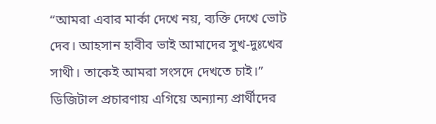“আমরা এবার মার্কা দেখে নয়, ব্যক্তি দেখে ভোট দেব। আহসান হাবীব ভাই আমাদের সুখ-দুঃখের সাথী। তাকেই আমরা সংসদে দেখতে চাই।”
ডিজিটাল প্রচারণায় এগিয়ে অন্যান্য প্রার্থীদের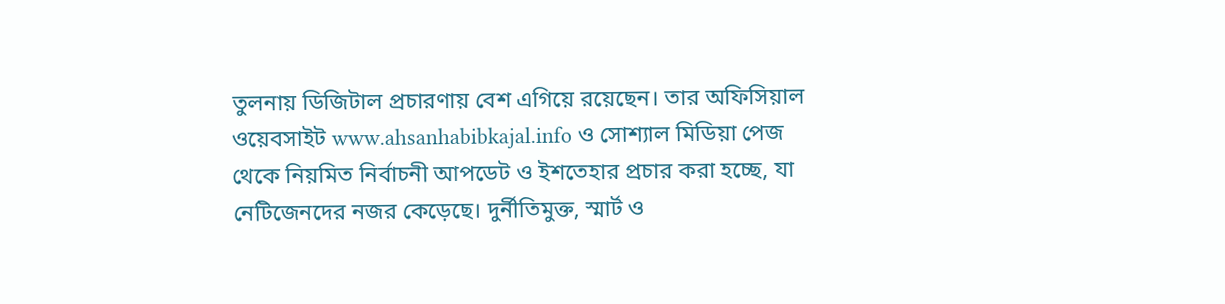তুলনায় ডিজিটাল প্রচারণায় বেশ এগিয়ে রয়েছেন। তার অফিসিয়াল ওয়েবসাইট www.ahsanhabibkajal.info ও সোশ্যাল মিডিয়া পেজ থেকে নিয়মিত নির্বাচনী আপডেট ও ইশতেহার প্রচার করা হচ্ছে, যা নেটিজেনদের নজর কেড়েছে। দুর্নীতিমুক্ত, স্মার্ট ও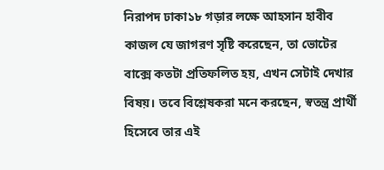নিরাপদ ঢাকা১৮ গড়ার লক্ষে আহসান হাবীব কাজল যে জাগরণ সৃষ্টি করেছেন, তা ভোটের বাক্সে কতটা প্রতিফলিত হয়, এখন সেটাই দেখার বিষয়। তবে বিশ্লেষকরা মনে করছেন, স্বতন্ত্র প্রার্থী হিসেবে তার এই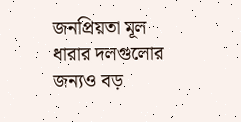জনপ্রিয়তা মূল ধারার দলগুলোর জন্যও বড়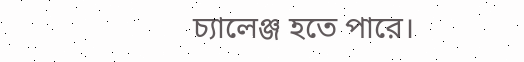চ্যালেঞ্জ হতে পারে।